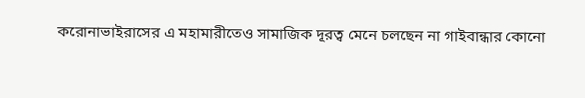করোনাভাইরাসের এ মহামারীতেও সামাজিক দূরত্ব মেনে চলছেন না গাইবান্ধার কোনো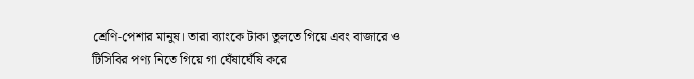শ্রেণি-পেশার মানুষ। তারা ব্যাংকে টাকা তুলতে গিয়ে এবং বাজারে ও টিসিবির পণ্য নিতে গিয়ে গা ঘেঁষাঘেঁষি করে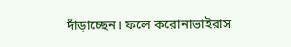দাঁড়াচ্ছেন। ফলে করোনাভাইরাস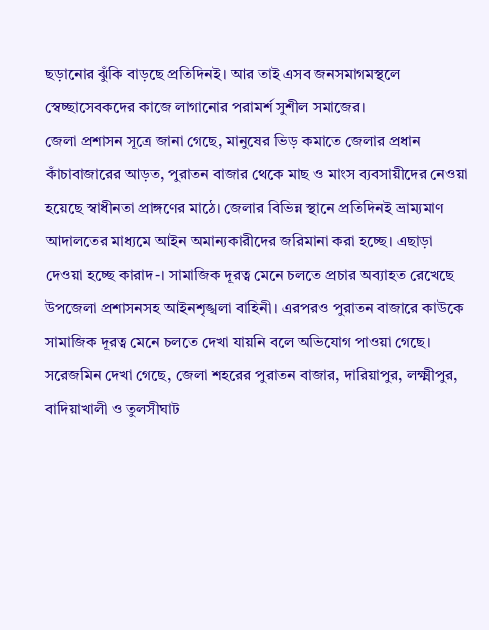ছড়ানোর ঝুঁকি বাড়ছে প্রতিদিনই। আর তাই এসব জনসমাগমস্থলে স্বেচ্ছাসেবকদের কাজে লাগানোর পরামর্শ সুশীল সমাজের।
জেলা প্রশাসন সূত্রে জানা গেছে, মানুষের ভিড় কমাতে জেলার প্রধান কাঁচাবাজারের আড়ত, পুরাতন বাজার থেকে মাছ ও মাংস ব্যবসায়ীদের নেওয়া হয়েছে স্বাধীনতা প্রাঙ্গণের মাঠে। জেলার বিভিন্ন স্থানে প্রতিদিনই ভ্রাম্যমাণ আদালতের মাধ্যমে আইন অমান্যকারীদের জরিমানা করা হচ্ছে। এছাড়া দেওয়া হচ্ছে কারাদ-। সামাজিক দূরত্ব মেনে চলতে প্রচার অব্যাহত রেখেছে উপজেলা প্রশাসনসহ আইনশৃঙ্খলা বাহিনী। এরপরও পুরাতন বাজারে কাউকে সামাজিক দূরত্ব মেনে চলতে দেখা যায়নি বলে অভিযোগ পাওয়া গেছে।
সরেজমিন দেখা গেছে, জেলা শহরের পুরাতন বাজার, দারিয়াপুর, লক্ষ্মীপুর, বাদিয়াখালী ও তুলসীঘাট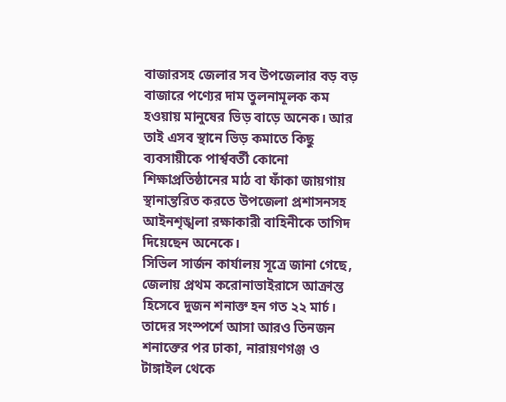বাজারসহ জেলার সব উপজেলার বড় বড় বাজারে পণ্যের দাম তুলনামূলক কম হওয়ায় মানুষের ভিড় বাড়ে অনেক। আর তাই এসব স্থানে ভিড় কমাতে কিছু ব্যবসায়ীকে পার্শ্ববর্তী কোনো শিক্ষাপ্রতিষ্ঠানের মাঠ বা ফাঁকা জায়গায় স্থানান্তরিত করতে উপজেলা প্রশাসনসহ আইনশৃঙ্খলা রক্ষাকারী বাহিনীকে তাগিদ দিয়েছেন অনেকে।
সিভিল সার্জন কার্যালয় সূত্রে জানা গেছে, জেলায় প্রথম করোনাভাইরাসে আক্রান্ত হিসেবে দুজন শনাক্ত হন গত ২২ মার্চ। তাদের সংস্পর্শে আসা আরও তিনজন শনাক্তের পর ঢাকা, নারায়ণগঞ্জ ও টাঙ্গাইল থেকে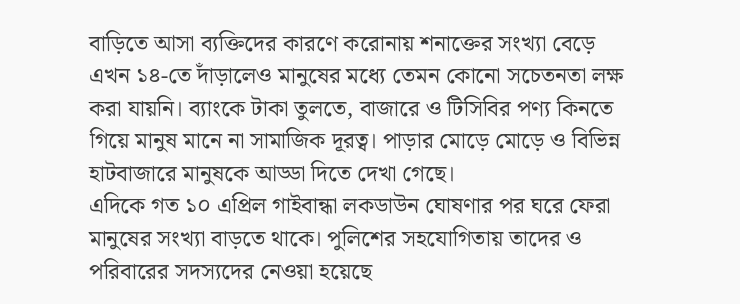বাড়িতে আসা ব্যক্তিদের কারণে করোনায় শনাক্তের সংখ্যা বেড়ে এখন ১৪-তে দাঁড়ালেও মানুষের মধ্যে তেমন কোনো সচেতনতা লক্ষ করা যায়নি। ব্যাংকে টাকা তুলতে, বাজারে ও টিসিবির পণ্য কিনতে গিয়ে মানুষ মানে না সামাজিক দূরত্ব। পাড়ার মোড়ে মোড়ে ও বিভিন্ন হাটবাজারে মানুষকে আড্ডা দিতে দেখা গেছে।
এদিকে গত ১০ এপ্রিল গাইবান্ধা লকডাউন ঘোষণার পর ঘরে ফেরা মানুষের সংখ্যা বাড়তে থাকে। পুলিশের সহযোগিতায় তাদের ও পরিবারের সদস্যদের নেওয়া হয়েছে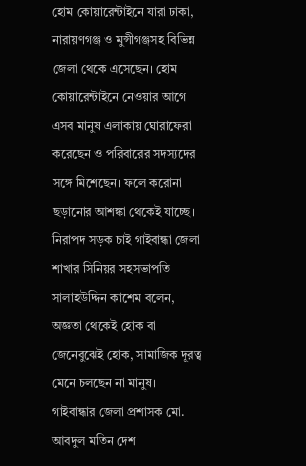হোম কোয়ারেন্টাইনে যারা ঢাকা, নারায়ণগঞ্জ ও মুন্সীগঞ্জসহ বিভিন্ন জেলা থেকে এসেছেন। হোম কোয়ারেন্টাইনে নেওয়ার আগে এসব মানুষ এলাকায় ঘোরাফেরা করেছেন ও পরিবারের সদস্যদের সঙ্গে মিশেছেন। ফলে করোনা ছড়ানোর আশঙ্কা থেকেই যাচ্ছে।
নিরাপদ সড়ক চাই গাইবান্ধা জেলা শাখার সিনিয়র সহসভাপতি সালাহউদ্দিন কাশেম বলেন, অজ্ঞতা থেকেই হোক বা জেনেবুঝেই হোক, সামাজিক দূরত্ব মেনে চলছেন না মানুষ।
গাইবান্ধার জেলা প্রশাসক মো. আবদুল মতিন দেশ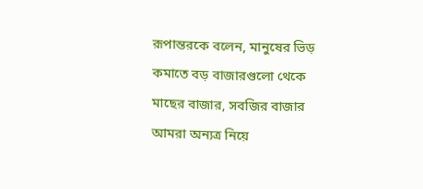রূপান্তরকে বলেন, মানুষের ভিড় কমাতে বড় বাজারগুলো থেকে মাছের বাজার, সবজির বাজার আমরা অন্যত্র নিয়ে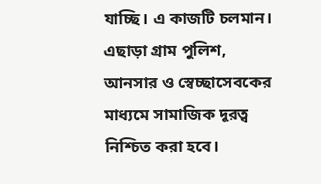যাচ্ছি। এ কাজটি চলমান। এছাড়া গ্রাম পুলিশ, আনসার ও স্বেচ্ছাসেবকের মাধ্যমে সামাজিক দূরত্ব নিশ্চিত করা হবে।